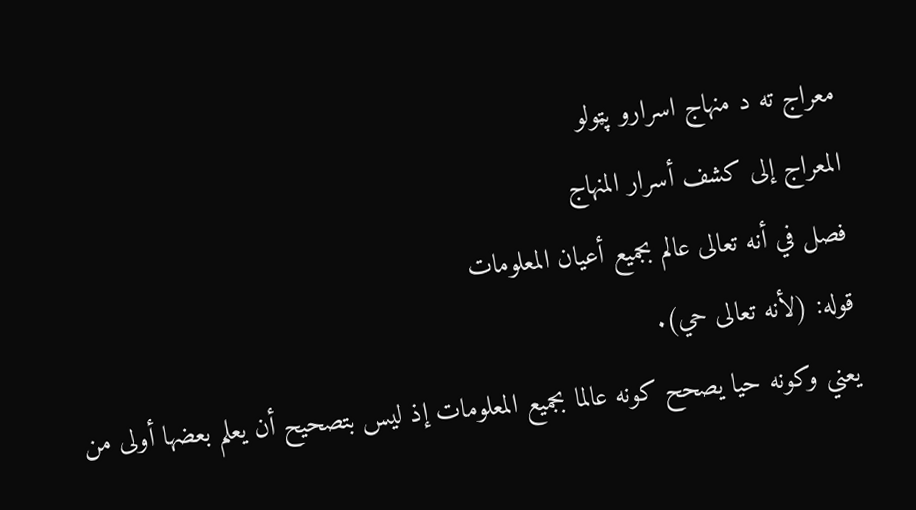معراج ته د منهاج اسرارو پټولو
المعراج إلى كشف أسرار المنهاج
فصل في أنه تعالى عالم بجميع أعيان المعلومات
قوله: (لأنه تعالى حي).
يعني وكونه حيا يصحح كونه عالما بجميع المعلومات إذ ليس بتصحيح أن يعلم بعضها أولى من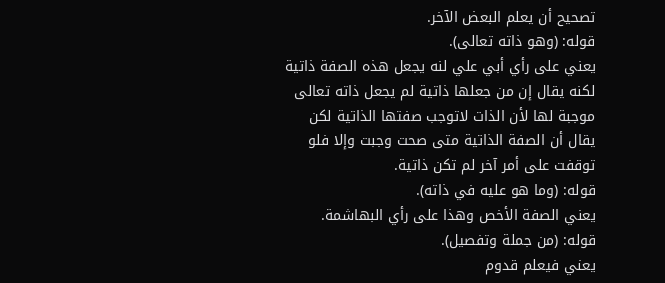تصحيح أن يعلم البعض الآخر.
قوله: (وهو ذاته تعالى).
يعني على رأي أبي علي لنه يجعل هذه الصفة ذاتية لكنه يقال إن من جعلها ذاتية لم يجعل ذاته تعالى موجبة لها لأن الذات لاتوجب صفتها الذاتية لكن يقال أن الصفة الذاتية متى صحت وجبت وإلا فلو توقفت على أمر آخر لم تكن ذاتية.
قوله: (وما هو عليه في ذاته).
يعني الصفة الأخص وهذا على رأي البهاشمة.
قوله: (من جملة وتفصيل).
يعني فيعلم قدوم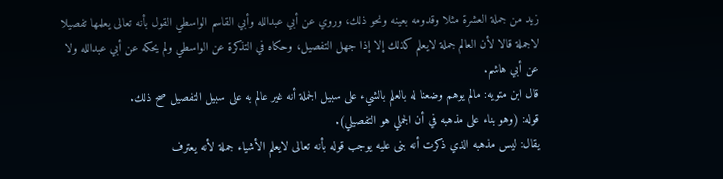زيد من جملة العشرة مثلا وقدومه بعينه ونحو ذلك، وروي عن أبي عبدالله وأبي القاسم الواسطي القول بأنه تعالى يعلمها تفصيلا لاجملة قالا لأن العالم جملة لايعلم كذلك إلا إذا جهل التفصيل، وحكاه في التذكرة عن الواسطي ولم يحكه عن أبي عبدالله ولا عن أبي هاشم.
قال ابن متويه: مالم يوهم وضعنا له بالعلم بالشيء على سبيل الجملة أنه غير عالم به على سبيل التفصيل صح ذلك.
قوله: (وهو بناء على مذهبه في أن الجملي هو التفصيلي).
يقال: ليس مذهبه الذي ذكرت أنه بنى عليه يوجب قوله بأنه تعالى لايعلم الأشياء جملة لأنه يعترف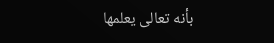بأنه تعالى يعلمها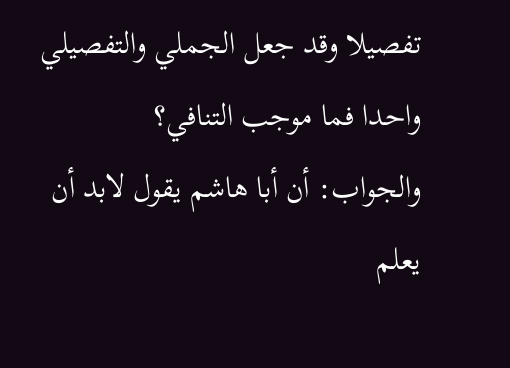تفصيلا وقد جعل الجملي والتفصيلي واحدا فما موجب التنافي؟
والجواب: أن أبا هاشم يقول لابد أن يعلم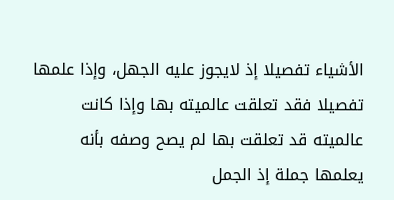الأشياء تفصيلا إذ لايجوز عليه الجهل، وإذا علمها تفصيلا فقد تعلقت عالميته بها وإذا كانت عالميته قد تعلقت بها لم يصح وصفه بأنه يعلمها جملة إذ الجمل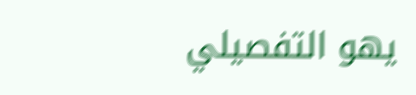يهو التفصيلي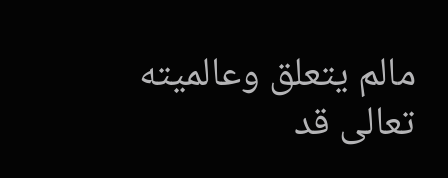مالم يتعلق وعالميته تعالى قد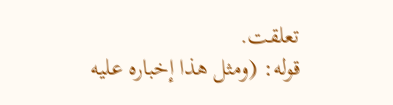تعلقت.
قوله: (ومثل هذا إخباره عليه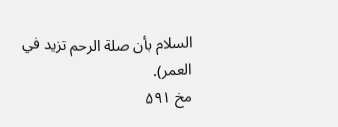السلام بأن صلة الرحم تزيد في العمر).
مخ ۵۹۱